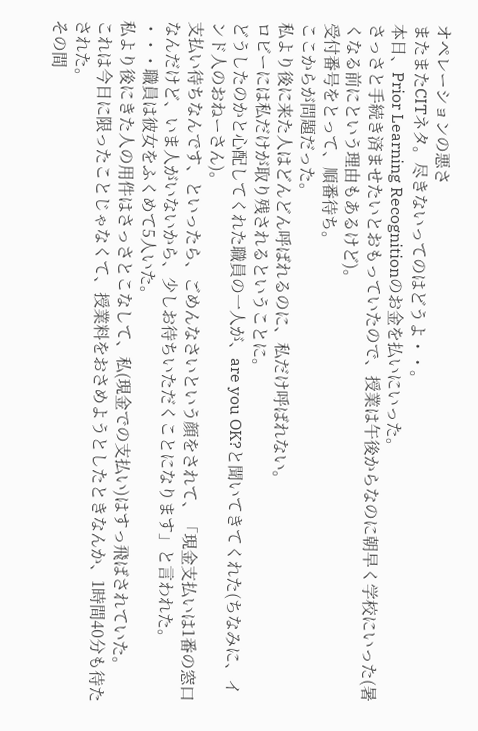オペレーションの悪さ
またまたCITネタ。尽きないってのはどうよ・・。
本日、Prior Learning Recognitionのお金を払いにいった。
さっさと手続き済ませたいとおもっていたので、授業は午後からなのに朝早く学校にいった(暑くなる前にという理由もあるけど)。
受付番号をとって、順番待ち。
ここからが問題だった。
私より後に来た人はどんどん呼ばれるのに、私だけ呼ばれない。
ロビーには私だけが取り残されるということに。
どうしたのかと心配してくれた職員の一人が、are you OK?と聞いてきてくれた(ちなみに、インド人のおねーさん)。
支払い待ちなんです、といったら、ごめんなさいという顔をされて、「現金支払いは1番の窓口なんだけど、いま人がいないから、少しお待ちいただくことになります」と言われた。
・・・職員は彼女をふくめて5人いた。
私より後にきた人の用件はさっさとこなして、私(現金での支払い)はすっ飛ばされていた。
これは今日に限ったことじゃなくて、授業料をおさめようとしたときなんか、1時間40分も待たされた。
その間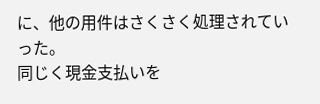に、他の用件はさくさく処理されていった。
同じく現金支払いを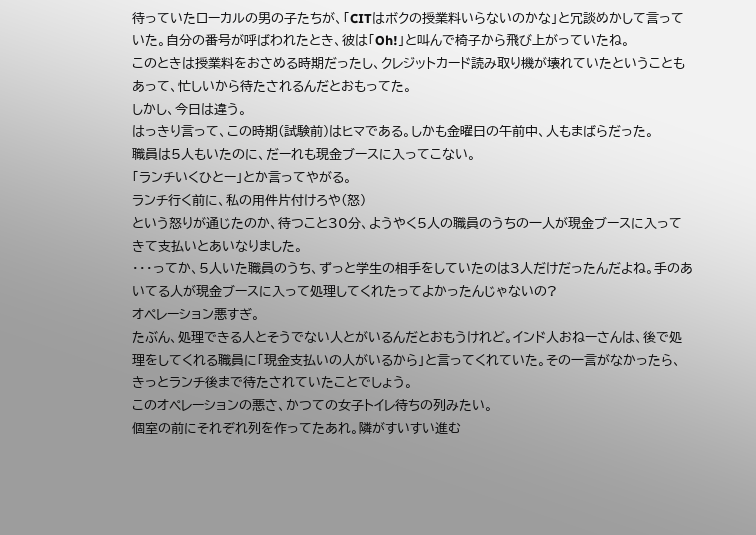待っていたローカルの男の子たちが、「CITはボクの授業料いらないのかな」と冗談めかして言っていた。自分の番号が呼ばわれたとき、彼は「Oh!」と叫んで椅子から飛び上がっていたね。
このときは授業料をおさめる時期だったし、クレジットカード読み取り機が壊れていたということもあって、忙しいから待たされるんだとおもってた。
しかし、今日は違う。
はっきり言って、この時期(試験前)はヒマである。しかも金曜日の午前中、人もまばらだった。
職員は5人もいたのに、だーれも現金ブースに入ってこない。
「ランチいくひとー」とか言ってやがる。
ランチ行く前に、私の用件片付けろや(怒)
という怒りが通じたのか、待つこと30分、ようやく5人の職員のうちの一人が現金ブースに入ってきて支払いとあいなりました。
・・・ってか、5人いた職員のうち、ずっと学生の相手をしていたのは3人だけだったんだよね。手のあいてる人が現金ブースに入って処理してくれたってよかったんじゃないの?
オペレーション悪すぎ。
たぶん、処理できる人とそうでない人とがいるんだとおもうけれど。インド人おねーさんは、後で処理をしてくれる職員に「現金支払いの人がいるから」と言ってくれていた。その一言がなかったら、きっとランチ後まで待たされていたことでしょう。
このオペレーションの悪さ、かつての女子トイレ待ちの列みたい。
個室の前にそれぞれ列を作ってたあれ。隣がすいすい進む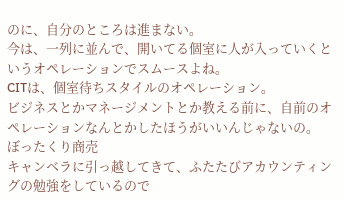のに、自分のところは進まない。
今は、一列に並んで、開いてる個室に人が入っていくというオペレーションでスムースよね。
CITは、個室待ちスタイルのオペレーション。
ビジネスとかマネージメントとか教える前に、自前のオペレーションなんとかしたほうがいいんじゃないの。
ぼったくり商売
キャンベラに引っ越してきて、ふたたびアカウンティングの勉強をしているので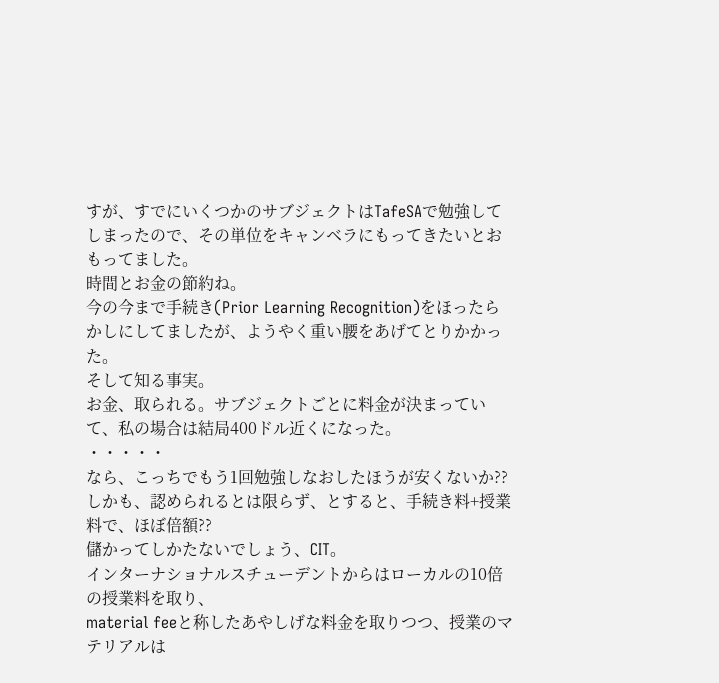すが、すでにいくつかのサブジェクトはTafeSAで勉強してしまったので、その単位をキャンベラにもってきたいとおもってました。
時間とお金の節約ね。
今の今まで手続き(Prior Learning Recognition)をほったらかしにしてましたが、ようやく重い腰をあげてとりかかった。
そして知る事実。
お金、取られる。サブジェクトごとに料金が決まっていて、私の場合は結局400ドル近くになった。
・・・・・
なら、こっちでもう1回勉強しなおしたほうが安くないか??
しかも、認められるとは限らず、とすると、手続き料+授業料で、ほぼ倍額??
儲かってしかたないでしょう、CIT。
インターナショナルスチューデントからはローカルの10倍の授業料を取り、
material feeと称したあやしげな料金を取りつつ、授業のマテリアルは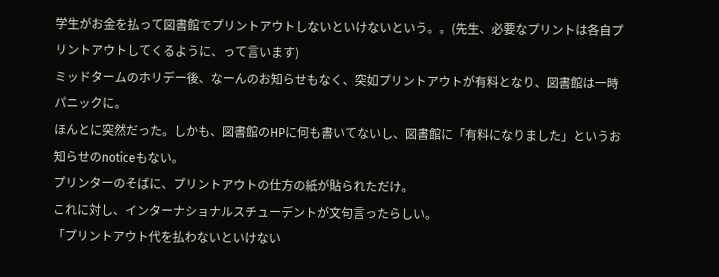学生がお金を払って図書館でプリントアウトしないといけないという。。(先生、必要なプリントは各自プリントアウトしてくるように、って言います)
ミッドタームのホリデー後、なーんのお知らせもなく、突如プリントアウトが有料となり、図書館は一時パニックに。
ほんとに突然だった。しかも、図書館のHPに何も書いてないし、図書館に「有料になりました」というお知らせのnoticeもない。
プリンターのそばに、プリントアウトの仕方の紙が貼られただけ。
これに対し、インターナショナルスチューデントが文句言ったらしい。
「プリントアウト代を払わないといけない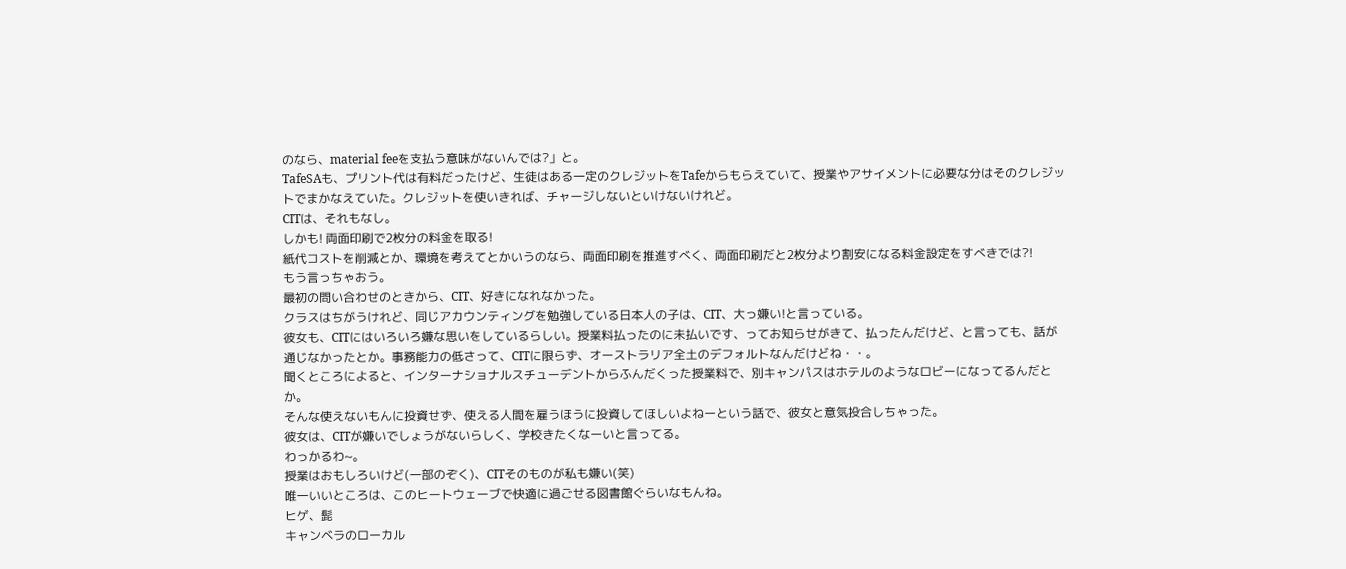のなら、material feeを支払う意味がないんでは?」と。
TafeSAも、プリント代は有料だったけど、生徒はある一定のクレジットをTafeからもらえていて、授業やアサイメントに必要な分はそのクレジットでまかなえていた。クレジットを使いきれば、チャージしないといけないけれど。
CITは、それもなし。
しかも! 両面印刷で2枚分の料金を取る!
紙代コストを削減とか、環境を考えてとかいうのなら、両面印刷を推進すべく、両面印刷だと2枚分より割安になる料金設定をすべきでは?!
もう言っちゃおう。
最初の問い合わせのときから、CIT、好きになれなかった。
クラスはちがうけれど、同じアカウンティングを勉強している日本人の子は、CIT、大っ嫌い!と言っている。
彼女も、CITにはいろいろ嫌な思いをしているらしい。授業料払ったのに未払いです、ってお知らせがきて、払ったんだけど、と言っても、話が通じなかったとか。事務能力の低さって、CITに限らず、オーストラリア全土のデフォルトなんだけどね・・。
聞くところによると、インターナショナルスチューデントからふんだくった授業料で、別キャンパスはホテルのようなロビーになってるんだとか。
そんな使えないもんに投資せず、使える人間を雇うほうに投資してほしいよねーという話で、彼女と意気投合しちゃった。
彼女は、CITが嫌いでしょうがないらしく、学校きたくなーいと言ってる。
わっかるわ~。
授業はおもしろいけど(一部のぞく)、CITそのものが私も嫌い(笑)
唯一いいところは、このヒートウェーブで快適に過ごせる図書館ぐらいなもんね。
ヒゲ、髭
キャンベラのローカル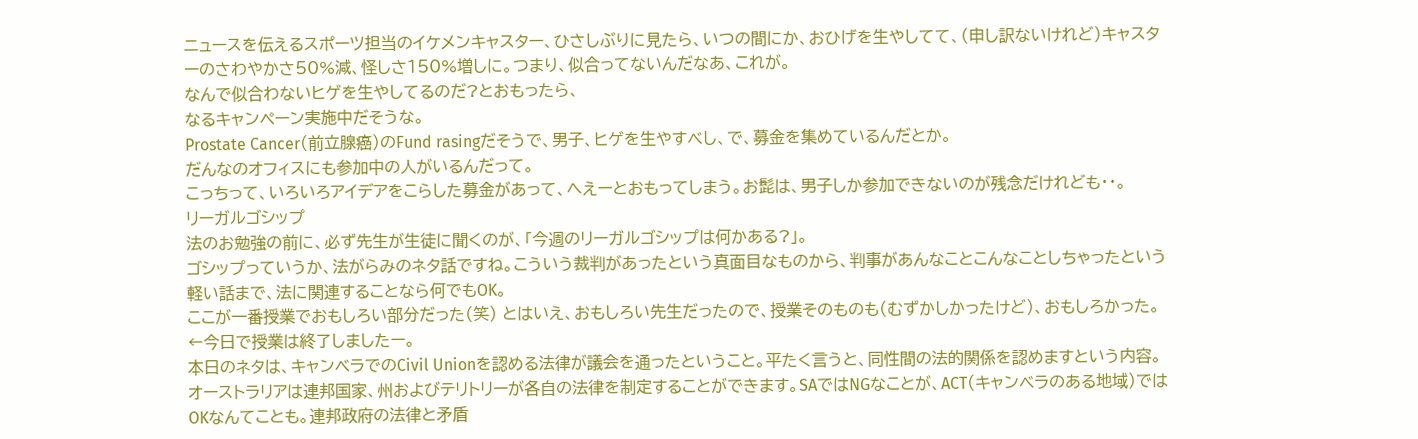ニュースを伝えるスポーツ担当のイケメンキャスター、ひさしぶりに見たら、いつの間にか、おひげを生やしてて、(申し訳ないけれど)キャスターのさわやかさ50%減、怪しさ150%増しに。つまり、似合ってないんだなあ、これが。
なんで似合わないヒゲを生やしてるのだ?とおもったら、
なるキャンペーン実施中だそうな。
Prostate Cancer(前立腺癌)のFund rasingだそうで、男子、ヒゲを生やすべし、で、募金を集めているんだとか。
だんなのオフィスにも参加中の人がいるんだって。
こっちって、いろいろアイデアをこらした募金があって、へえーとおもってしまう。お髭は、男子しか参加できないのが残念だけれども・・。
リーガルゴシップ
法のお勉強の前に、必ず先生が生徒に聞くのが、「今週のリーガルゴシップは何かある?」。
ゴシップっていうか、法がらみのネタ話ですね。こういう裁判があったという真面目なものから、判事があんなことこんなことしちゃったという軽い話まで、法に関連することなら何でもOK。
ここが一番授業でおもしろい部分だった(笑) とはいえ、おもしろい先生だったので、授業そのものも(むずかしかったけど)、おもしろかった。←今日で授業は終了しましたー。
本日のネタは、キャンベラでのCivil Unionを認める法律が議会を通ったということ。平たく言うと、同性間の法的関係を認めますという内容。
オーストラリアは連邦国家、州およびテリトリーが各自の法律を制定することができます。SAではNGなことが、ACT(キャンベラのある地域)ではOKなんてことも。連邦政府の法律と矛盾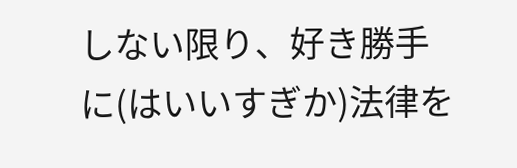しない限り、好き勝手に(はいいすぎか)法律を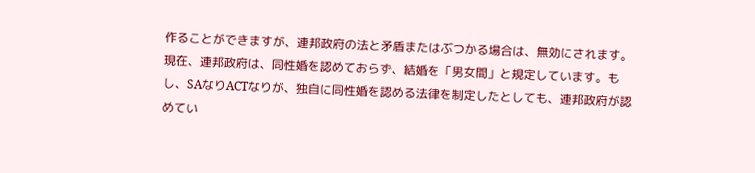作ることができますが、連邦政府の法と矛盾またはぶつかる場合は、無効にされます。
現在、連邦政府は、同性婚を認めておらず、結婚を「男女間」と規定しています。もし、SAなりACTなりが、独自に同性婚を認める法律を制定したとしても、連邦政府が認めてい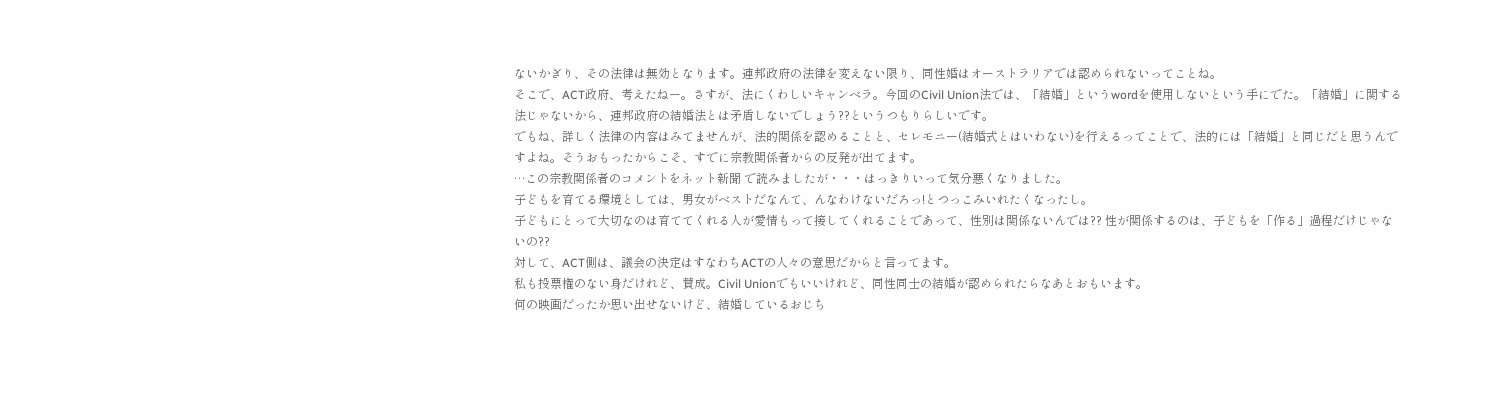ないかぎり、その法律は無効となります。連邦政府の法律を変えない限り、同性婚はオーストラリアでは認められないってことね。
そこで、ACT政府、考えたねー。さすが、法にくわしいキャンベラ。今回のCivil Union法では、「結婚」というwordを使用しないという手にでた。「結婚」に関する法じゃないから、連邦政府の結婚法とは矛盾しないでしょう??というつもりらしいです。
でもね、詳しく法律の内容はみてませんが、法的関係を認めることと、セレモニー(結婚式とはいわない)を行えるってことで、法的には「結婚」と同じだと思うんですよね。そうおもったからこそ、すでに宗教関係者からの反発が出てます。
…この宗教関係者のコメントをネット新聞 で読みましたが・・・はっきりいって気分悪くなりました。
子どもを育てる環境としては、男女がベストだなんて、んなわけないだろっ!とつっこみいれたくなったし。
子どもにとって大切なのは育ててくれる人が愛情もって接してくれることであって、性別は関係ないんでは?? 性が関係するのは、子どもを「作る」過程だけじゃないの??
対して、ACT側は、議会の決定はすなわちACTの人々の意思だからと言ってます。
私も投票権のない身だけれど、賛成。Civil Unionでもいいけれど、同性同士の結婚が認められたらなあとおもいます。
何の映画だったか思い出せないけど、結婚しているおじち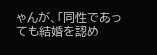ゃんが、「同性であっても結婚を認め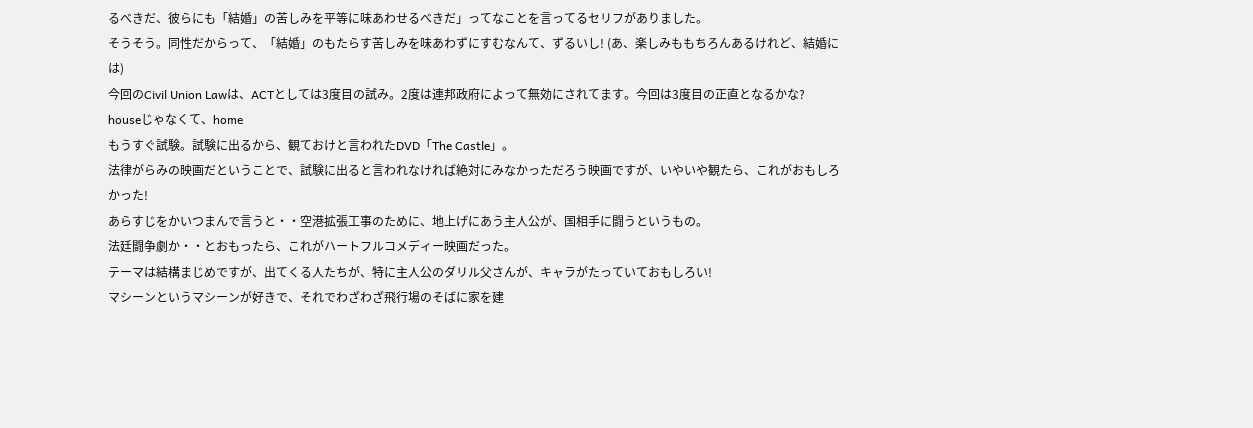るべきだ、彼らにも「結婚」の苦しみを平等に味あわせるべきだ」ってなことを言ってるセリフがありました。
そうそう。同性だからって、「結婚」のもたらす苦しみを味あわずにすむなんて、ずるいし! (あ、楽しみももちろんあるけれど、結婚には)
今回のCivil Union Lawは、ACTとしては3度目の試み。2度は連邦政府によって無効にされてます。今回は3度目の正直となるかな?
houseじゃなくて、home
もうすぐ試験。試験に出るから、観ておけと言われたDVD「The Castle」。
法律がらみの映画だということで、試験に出ると言われなければ絶対にみなかっただろう映画ですが、いやいや観たら、これがおもしろかった!
あらすじをかいつまんで言うと・・空港拡張工事のために、地上げにあう主人公が、国相手に闘うというもの。
法廷闘争劇か・・とおもったら、これがハートフルコメディー映画だった。
テーマは結構まじめですが、出てくる人たちが、特に主人公のダリル父さんが、キャラがたっていておもしろい!
マシーンというマシーンが好きで、それでわざわざ飛行場のそばに家を建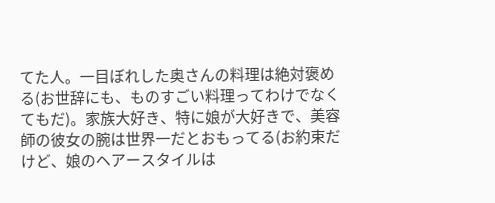てた人。一目ぼれした奥さんの料理は絶対褒める(お世辞にも、ものすごい料理ってわけでなくてもだ)。家族大好き、特に娘が大好きで、美容師の彼女の腕は世界一だとおもってる(お約束だけど、娘のヘアースタイルは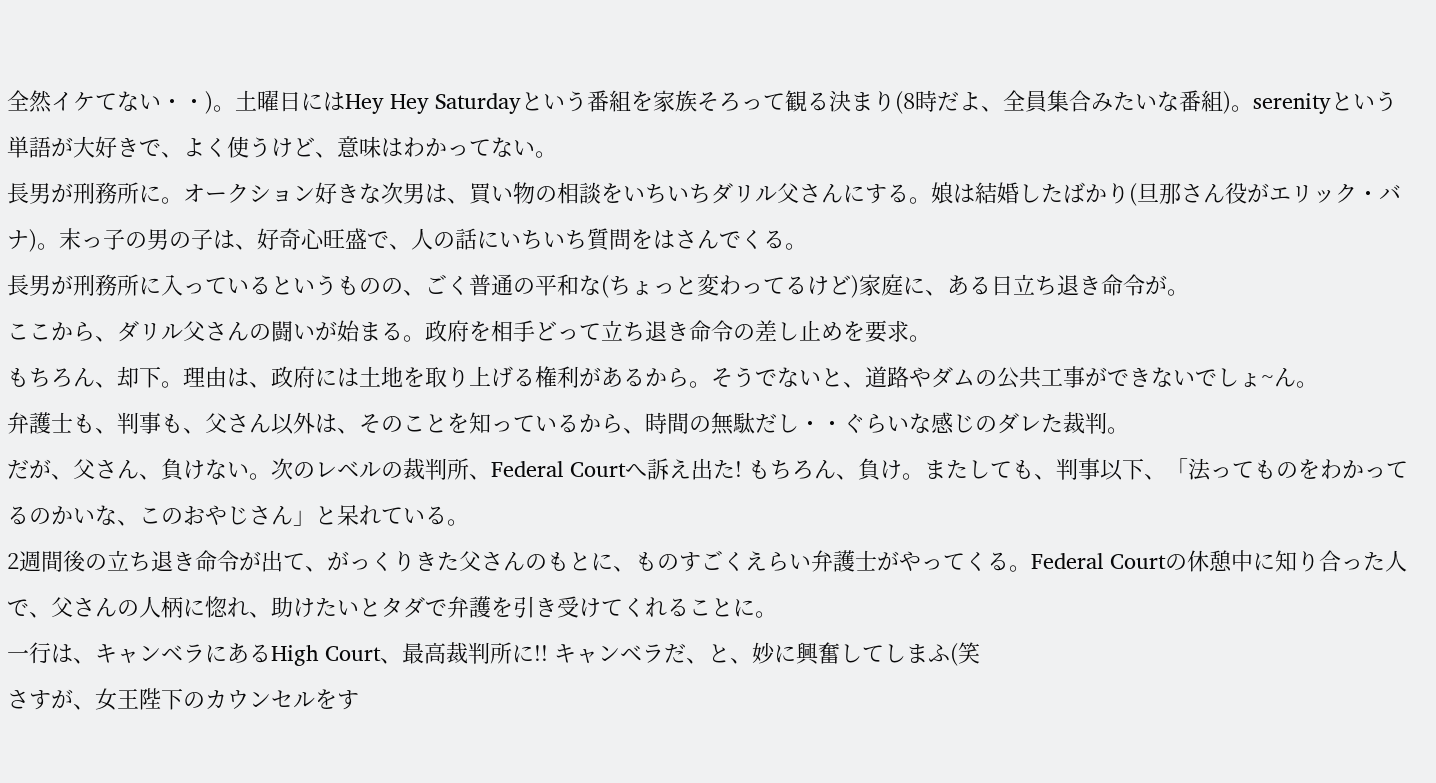全然イケてない・・)。土曜日にはHey Hey Saturdayという番組を家族そろって観る決まり(8時だよ、全員集合みたいな番組)。serenityという単語が大好きで、よく使うけど、意味はわかってない。
長男が刑務所に。オークション好きな次男は、買い物の相談をいちいちダリル父さんにする。娘は結婚したばかり(旦那さん役がエリック・バナ)。末っ子の男の子は、好奇心旺盛で、人の話にいちいち質問をはさんでくる。
長男が刑務所に入っているというものの、ごく普通の平和な(ちょっと変わってるけど)家庭に、ある日立ち退き命令が。
ここから、ダリル父さんの闘いが始まる。政府を相手どって立ち退き命令の差し止めを要求。
もちろん、却下。理由は、政府には土地を取り上げる権利があるから。そうでないと、道路やダムの公共工事ができないでしょ~ん。
弁護士も、判事も、父さん以外は、そのことを知っているから、時間の無駄だし・・ぐらいな感じのダレた裁判。
だが、父さん、負けない。次のレベルの裁判所、Federal Courtへ訴え出た! もちろん、負け。またしても、判事以下、「法ってものをわかってるのかいな、このおやじさん」と呆れている。
2週間後の立ち退き命令が出て、がっくりきた父さんのもとに、ものすごくえらい弁護士がやってくる。Federal Courtの休憩中に知り合った人で、父さんの人柄に惚れ、助けたいとタダで弁護を引き受けてくれることに。
一行は、キャンベラにあるHigh Court、最高裁判所に!! キャンベラだ、と、妙に興奮してしまふ(笑
さすが、女王陛下のカウンセルをす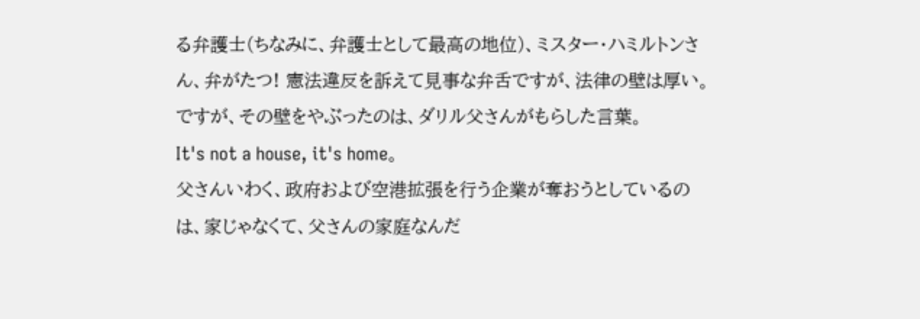る弁護士(ちなみに、弁護士として最高の地位)、ミスター・ハミルトンさん、弁がたつ! 憲法違反を訴えて見事な弁舌ですが、法律の壁は厚い。
ですが、その壁をやぶったのは、ダリル父さんがもらした言葉。
It's not a house, it's home。
父さんいわく、政府および空港拡張を行う企業が奪おうとしているのは、家じゃなくて、父さんの家庭なんだ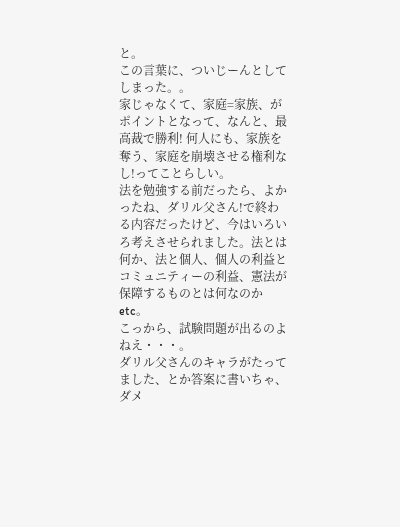と。
この言葉に、ついじーんとしてしまった。。
家じゃなくて、家庭=家族、がポイントとなって、なんと、最高裁で勝利! 何人にも、家族を奪う、家庭を崩壊させる権利なし!ってことらしい。
法を勉強する前だったら、よかったね、ダリル父さん!で終わる内容だったけど、今はいろいろ考えさせられました。法とは何か、法と個人、個人の利益とコミュニティーの利益、憲法が保障するものとは何なのかetc。
こっから、試験問題が出るのよねえ・・・。
ダリル父さんのキャラがたってました、とか答案に書いちゃ、ダメ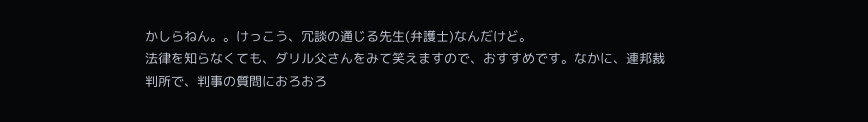かしらねん。。けっこう、冗談の通じる先生(弁護士)なんだけど。
法律を知らなくても、ダリル父さんをみて笑えますので、おすすめです。なかに、連邦裁判所で、判事の質問におろおろ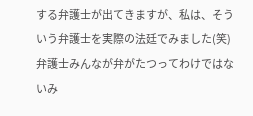する弁護士が出てきますが、私は、そういう弁護士を実際の法廷でみました(笑) 弁護士みんなが弁がたつってわけではないみ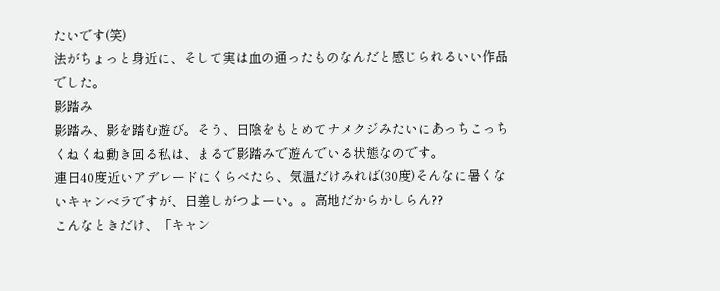たいです(笑)
法がちょっと身近に、そして実は血の通ったものなんだと感じられるいい作品でした。
影踏み
影踏み、影を踏む遊び。そう、日陰をもとめてナメクジみたいにあっちこっちくねくね動き回る私は、まるで影踏みで遊んでいる状態なのです。
連日40度近いアデレードにくらべたら、気温だけみれば(30度)そんなに暑くないキャンベラですが、日差しがつよーい。。高地だからかしらん??
こんなときだけ、「キャン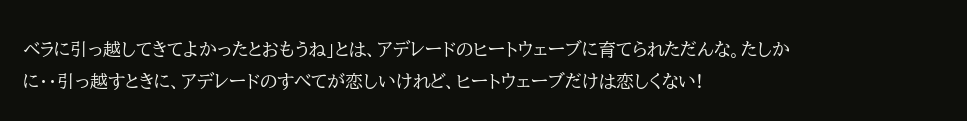ベラに引っ越してきてよかったとおもうね」とは、アデレードのヒートウェーブに育てられただんな。たしかに・・引っ越すときに、アデレードのすべてが恋しいけれど、ヒートウェーブだけは恋しくない!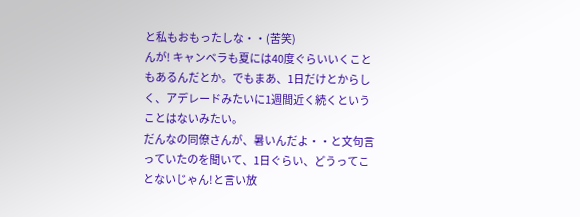と私もおもったしな・・(苦笑)
んが! キャンベラも夏には40度ぐらいいくこともあるんだとか。でもまあ、1日だけとからしく、アデレードみたいに1週間近く続くということはないみたい。
だんなの同僚さんが、暑いんだよ・・と文句言っていたのを聞いて、1日ぐらい、どうってことないじゃん!と言い放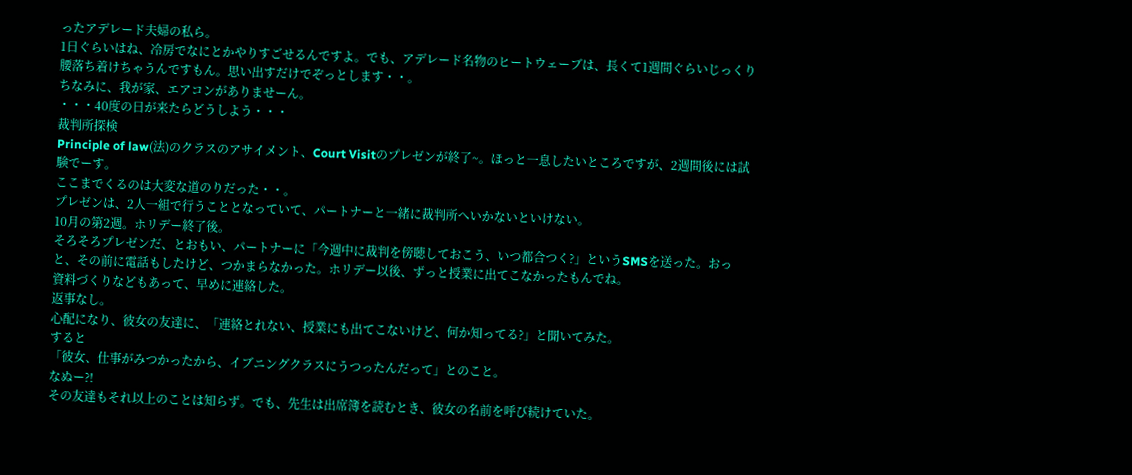ったアデレード夫婦の私ら。
1日ぐらいはね、冷房でなにとかやりすごせるんですよ。でも、アデレード名物のヒートウェーブは、長くて1週間ぐらいじっくり腰落ち着けちゃうんですもん。思い出すだけでぞっとします・・。
ちなみに、我が家、エアコンがありませーん。
・・・40度の日が来たらどうしよう・・・
裁判所探検
Principle of law(法)のクラスのアサイメント、Court Visitのプレゼンが終了~。ほっと一息したいところですが、2週間後には試験でーす。
ここまでくるのは大変な道のりだった・・。
プレゼンは、2人一組で行うこととなっていて、パートナーと一緒に裁判所へいかないといけない。
10月の第2週。ホリデー終了後。
そろそろプレゼンだ、とおもい、パートナーに「今週中に裁判を傍聴しておこう、いつ都合つく?」というSMSを送った。おっと、その前に電話もしたけど、つかまらなかった。ホリデー以後、ずっと授業に出てこなかったもんでね。
資料づくりなどもあって、早めに連絡した。
返事なし。
心配になり、彼女の友達に、「連絡とれない、授業にも出てこないけど、何か知ってる?」と聞いてみた。
すると
「彼女、仕事がみつかったから、イブニングクラスにうつったんだって」とのこと。
なぬー?!
その友達もそれ以上のことは知らず。でも、先生は出席簿を読むとき、彼女の名前を呼び続けていた。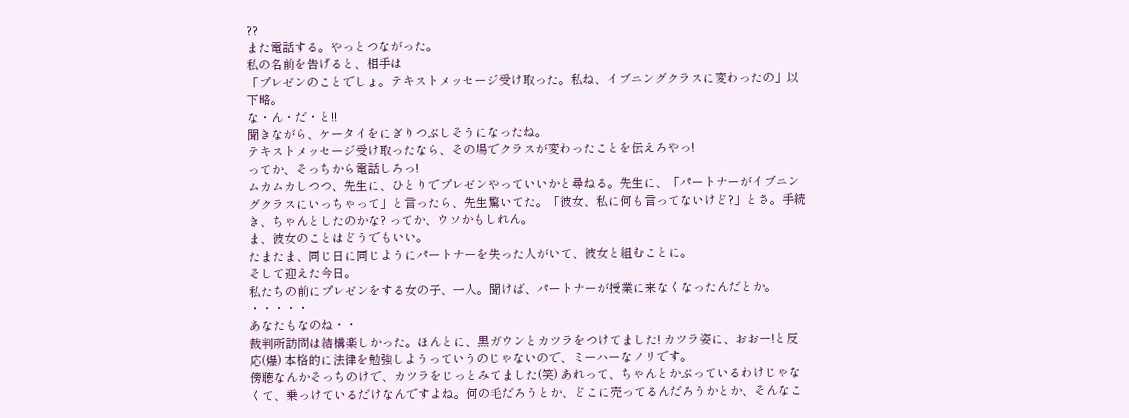??
また電話する。やっとつながった。
私の名前を告げると、相手は
「プレゼンのことでしょ。テキストメッセージ受け取った。私ね、イブニングクラスに変わったの」以下略。
な・ん・だ・と!!
聞きながら、ケータイをにぎりつぶしそうになったね。
テキストメッセージ受け取ったなら、その場でクラスが変わったことを伝えろやっ!
ってか、そっちから電話しろっ!
ムカムカしつつ、先生に、ひとりでプレゼンやっていいかと尋ねる。先生に、「パートナーがイブニングクラスにいっちゃって」と言ったら、先生驚いてた。「彼女、私に何も言ってないけど?」とさ。手続き、ちゃんとしたのかな? ってか、ウソかもしれん。
ま、彼女のことはどうでもいい。
たまたま、同じ日に同じようにパートナーを失った人がいて、彼女と組むことに。
そして迎えた今日。
私たちの前にプレゼンをする女の子、一人。聞けば、パートナーが授業に来なくなったんだとか。
・・・・・
あなたもなのね・・
裁判所訪問は結構楽しかった。ほんとに、黒ガウンとカツラをつけてました! カツラ姿に、おおー!と反応(爆) 本格的に法律を勉強しようっていうのじゃないので、ミーハーなノリです。
傍聴なんかそっちのけで、カツラをじっとみてました(笑) あれって、ちゃんとかぶっているわけじゃなくて、乗っけているだけなんですよね。何の毛だろうとか、どこに売ってるんだろうかとか、そんなこ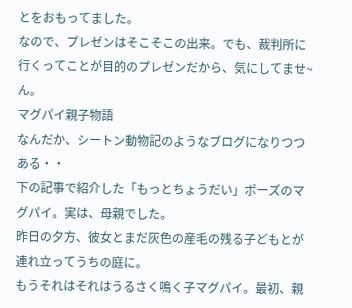とをおもってました。
なので、プレゼンはそこそこの出来。でも、裁判所に行くってことが目的のプレゼンだから、気にしてませ~ん。
マグパイ親子物語
なんだか、シートン動物記のようなブログになりつつある・・
下の記事で紹介した「もっとちょうだい」ポーズのマグパイ。実は、母親でした。
昨日の夕方、彼女とまだ灰色の産毛の残る子どもとが連れ立ってうちの庭に。
もうそれはそれはうるさく鳴く子マグパイ。最初、親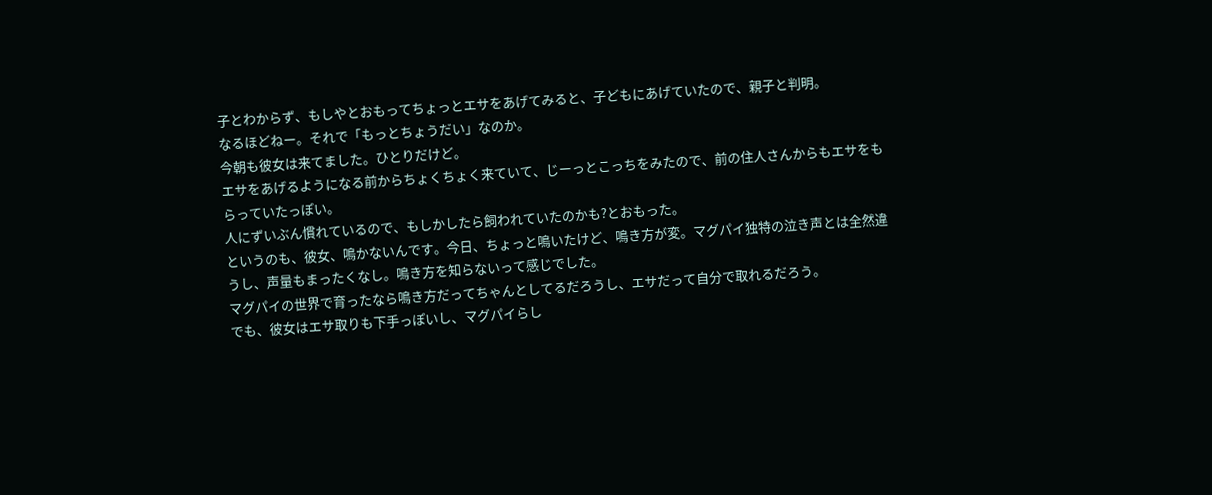子とわからず、もしやとおもってちょっとエサをあげてみると、子どもにあげていたので、親子と判明。
なるほどねー。それで「もっとちょうだい」なのか。
今朝も彼女は来てました。ひとりだけど。
エサをあげるようになる前からちょくちょく来ていて、じーっとこっちをみたので、前の住人さんからもエサをもらっていたっぽい。
人にずいぶん慣れているので、もしかしたら飼われていたのかも?とおもった。
というのも、彼女、鳴かないんです。今日、ちょっと鳴いたけど、鳴き方が変。マグパイ独特の泣き声とは全然違うし、声量もまったくなし。鳴き方を知らないって感じでした。
マグパイの世界で育ったなら鳴き方だってちゃんとしてるだろうし、エサだって自分で取れるだろう。
でも、彼女はエサ取りも下手っぽいし、マグパイらし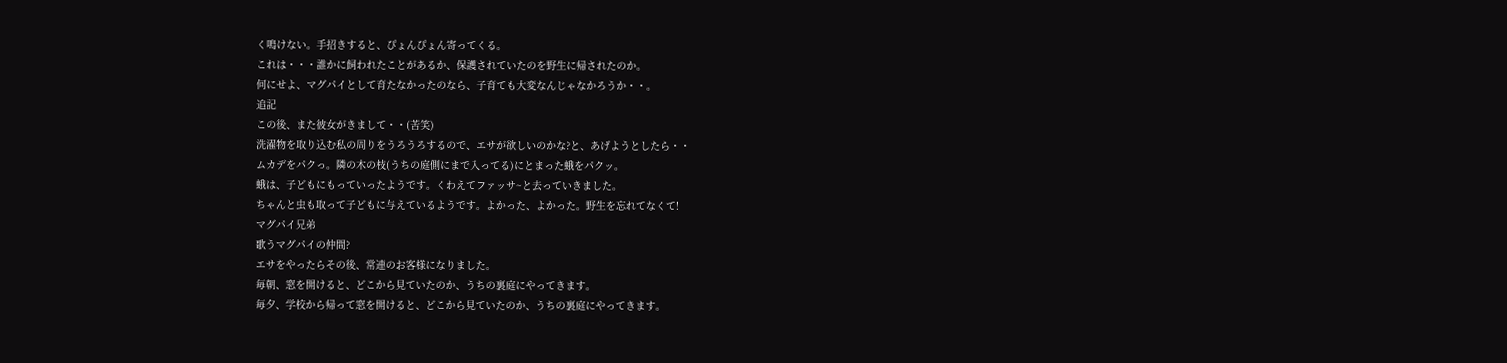く鳴けない。手招きすると、ぴょんぴょん寄ってくる。
これは・・・誰かに飼われたことがあるか、保護されていたのを野生に帰されたのか。
何にせよ、マグパイとして育たなかったのなら、子育ても大変なんじゃなかろうか・・。
追記
この後、また彼女がきまして・・(苦笑)
洗濯物を取り込む私の周りをうろうろするので、エサが欲しいのかな?と、あげようとしたら・・
ムカデをパクっ。隣の木の枝(うちの庭側にまで入ってる)にとまった蛾をパクッ。
蛾は、子どもにもっていったようです。くわえてファッサ~と去っていきました。
ちゃんと虫も取って子どもに与えているようです。よかった、よかった。野生を忘れてなくて!
マグパイ兄弟
歌うマグパイの仲間?
エサをやったらその後、常連のお客様になりました。
毎朝、窓を開けると、どこから見ていたのか、うちの裏庭にやってきます。
毎夕、学校から帰って窓を開けると、どこから見ていたのか、うちの裏庭にやってきます。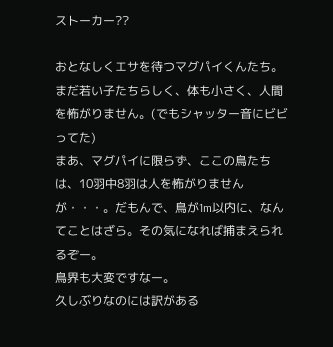ストーカー??

おとなしくエサを待つマグパイくんたち。
まだ若い子たちらしく、体も小さく、人間を怖がりません。(でもシャッター音にビビってた)
まあ、マグパイに限らず、ここの鳥たちは、10羽中8羽は人を怖がりませんが・・・。だもんで、鳥が1m以内に、なんてことはざら。その気になれば捕まえられるぞー。
鳥界も大変ですなー。
久しぶりなのには訳がある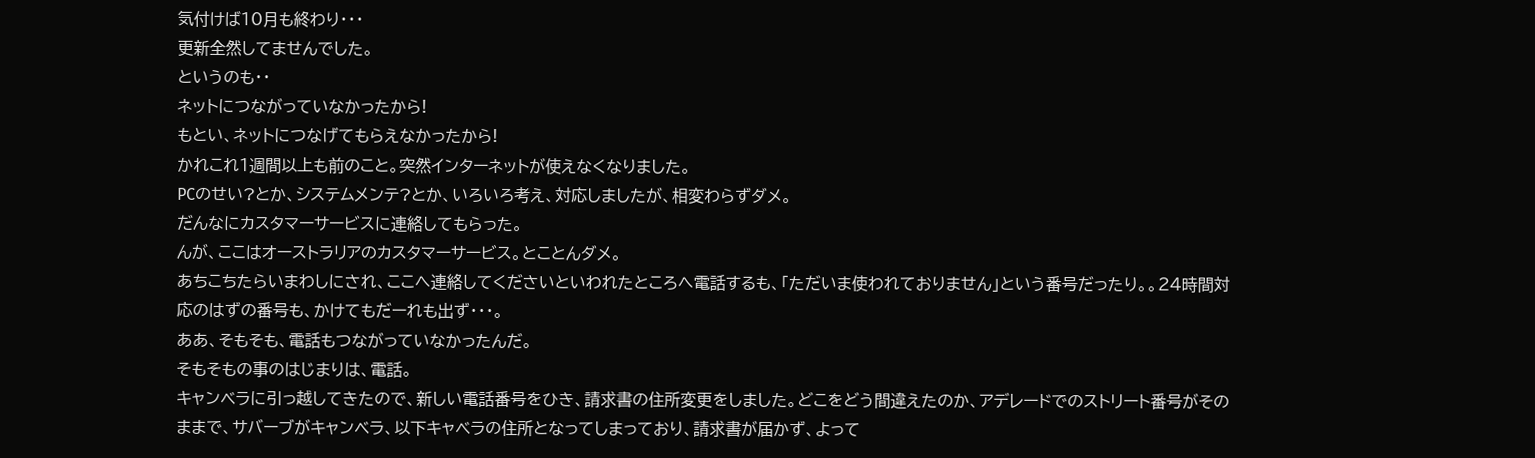気付けば10月も終わり・・・
更新全然してませんでした。
というのも・・
ネットにつながっていなかったから!
もとい、ネットにつなげてもらえなかったから!
かれこれ1週間以上も前のこと。突然インターネットが使えなくなりました。
PCのせい?とか、システムメンテ?とか、いろいろ考え、対応しましたが、相変わらずダメ。
だんなにカスタマーサービスに連絡してもらった。
んが、ここはオーストラリアのカスタマーサービス。とことんダメ。
あちこちたらいまわしにされ、ここへ連絡してくださいといわれたところへ電話するも、「ただいま使われておりません」という番号だったり。。24時間対応のはずの番号も、かけてもだーれも出ず・・・。
ああ、そもそも、電話もつながっていなかったんだ。
そもそもの事のはじまりは、電話。
キャンベラに引っ越してきたので、新しい電話番号をひき、請求書の住所変更をしました。どこをどう間違えたのか、アデレードでのストリート番号がそのままで、サバーブがキャンベラ、以下キャベラの住所となってしまっており、請求書が届かず、よって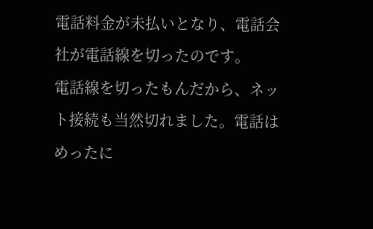電話料金が未払いとなり、電話会社が電話線を切ったのです。
電話線を切ったもんだから、ネット接続も当然切れました。電話はめったに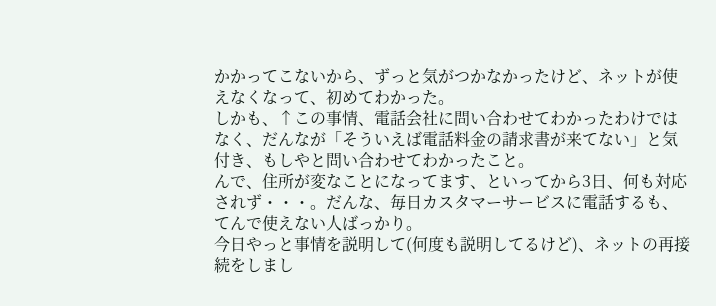かかってこないから、ずっと気がつかなかったけど、ネットが使えなくなって、初めてわかった。
しかも、↑この事情、電話会社に問い合わせてわかったわけではなく、だんなが「そういえば電話料金の請求書が来てない」と気付き、もしやと問い合わせてわかったこと。
んで、住所が変なことになってます、といってから3日、何も対応されず・・・。だんな、毎日カスタマーサービスに電話するも、てんで使えない人ばっかり。
今日やっと事情を説明して(何度も説明してるけど)、ネットの再接続をしまし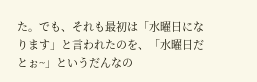た。でも、それも最初は「水曜日になります」と言われたのを、「水曜日だとぉ~」というだんなの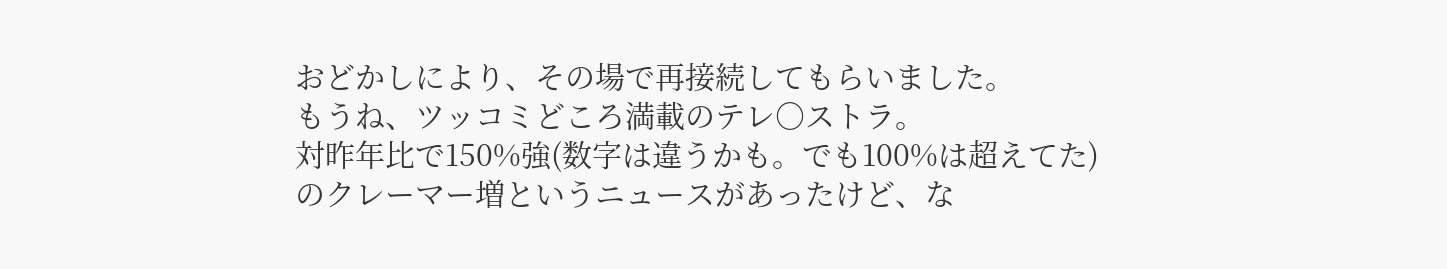おどかしにより、その場で再接続してもらいました。
もうね、ツッコミどころ満載のテレ○ストラ。
対昨年比で150%強(数字は違うかも。でも100%は超えてた)のクレーマー増というニュースがあったけど、な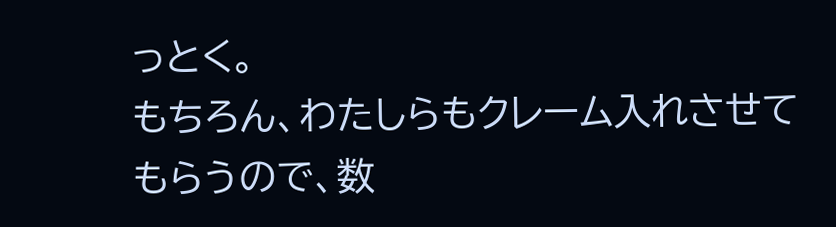っとく。
もちろん、わたしらもクレーム入れさせてもらうので、数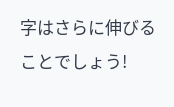字はさらに伸びることでしょう!